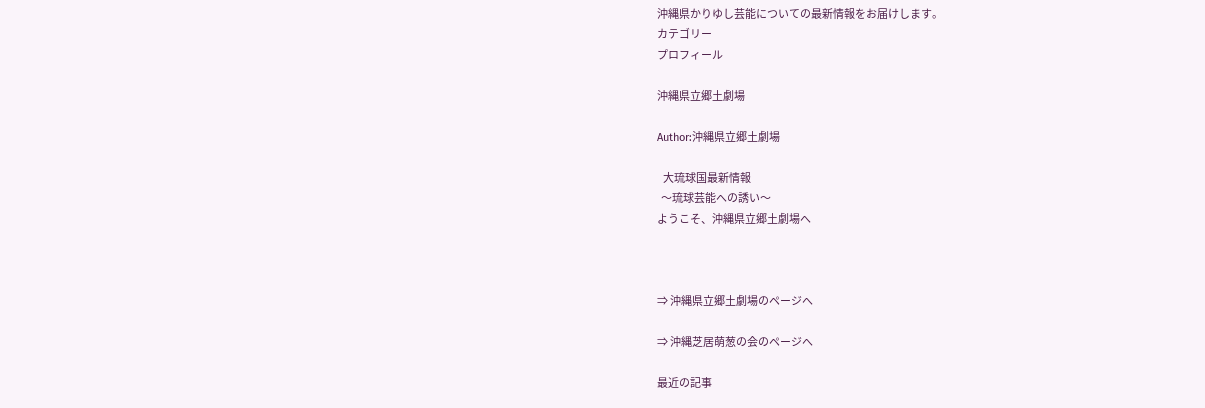沖縄県かりゆし芸能についての最新情報をお届けします。
カテゴリー
プロフィール

沖縄県立郷土劇場

Author:沖縄県立郷土劇場

   大琉球国最新情報
  〜琉球芸能への誘い〜
ようこそ、沖縄県立郷土劇場へ



⇒ 沖縄県立郷土劇場のページへ

⇒ 沖縄芝居萌葱の会のページへ

最近の記事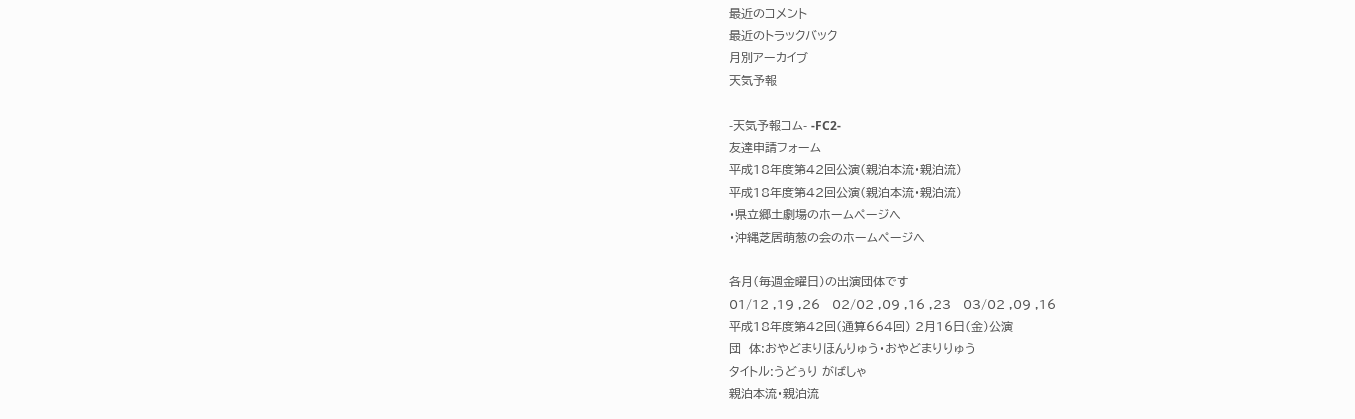最近のコメント
最近のトラックバック
月別アーカイブ
天気予報

-天気予報コム- -FC2-
友達申請フォーム
平成18年度第42回公演(親泊本流・親泊流)
平成18年度第42回公演(親泊本流・親泊流)
・県立郷土劇場のホームページへ
・沖縄芝居萌葱の会のホームページへ

各月(毎週金曜日)の出演団体です
01/12 ,19 ,26   02/02 ,09 ,16 ,23   03/02 ,09 ,16
平成18年度第42回(通算664回) 2月16日(金)公演
団  体:おやどまりほんりゅう・おやどまりりゅう
タイトル:うどぅり がばしゃ
親泊本流・親泊流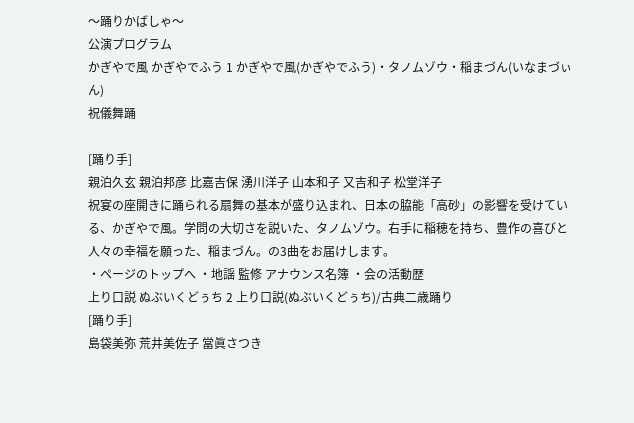〜踊りかばしゃ〜
公演プログラム
かぎやで風 かぎやでふう 1 かぎやで風(かぎやでふう)・タノムゾウ・稲まづん(いなまづぃん)
祝儀舞踊

[踊り手]
親泊久玄 親泊邦彦 比嘉吉保 湧川洋子 山本和子 又吉和子 松堂洋子
祝宴の座開きに踊られる扇舞の基本が盛り込まれ、日本の脇能「高砂」の影響を受けている、かぎやで風。学問の大切さを説いた、タノムゾウ。右手に稲穂を持ち、豊作の喜びと人々の幸福を願った、稲まづん。の3曲をお届けします。
・ページのトップへ ・地謡 監修 アナウンス名簿 ・会の活動歴
上り口説 ぬぶいくどぅち 2 上り口説(ぬぶいくどぅち)/古典二歳踊り
[踊り手]
島袋美弥 荒井美佐子 當眞さつき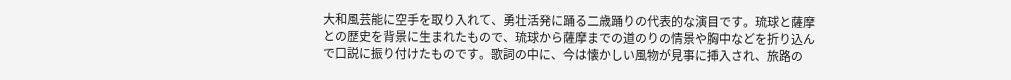大和風芸能に空手を取り入れて、勇壮活発に踊る二歳踊りの代表的な演目です。琉球と薩摩との歴史を背景に生まれたもので、琉球から薩摩までの道のりの情景や胸中などを折り込んで口説に振り付けたものです。歌詞の中に、今は懐かしい風物が見事に挿入され、旅路の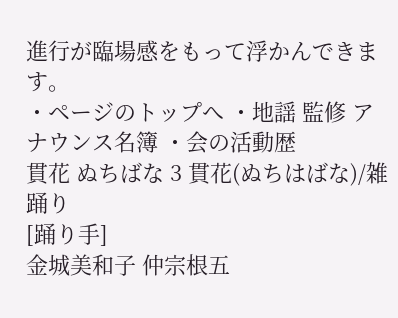進行が臨場感をもって浮かんできます。
・ページのトップへ ・地謡 監修 アナウンス名簿 ・会の活動歴
貫花 ぬちばな 3 貫花(ぬちはばな)/雑踊り
[踊り手]
金城美和子 仲宗根五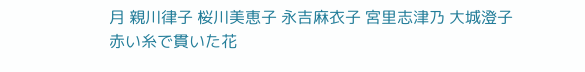月 親川律子 桜川美恵子 永吉麻衣子 宮里志津乃 大城澄子
赤い糸で貫いた花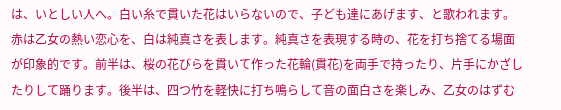は、いとしい人へ。白い糸で貫いた花はいらないので、子ども達にあげます、と歌われます。赤は乙女の熱い恋心を、白は純真さを表します。純真さを表現する時の、花を打ち捨てる場面が印象的です。前半は、桜の花びらを貫いて作った花輪(貫花)を両手で持ったり、片手にかざしたりして踊ります。後半は、四つ竹を軽快に打ち鳴らして音の面白さを楽しみ、乙女のはずむ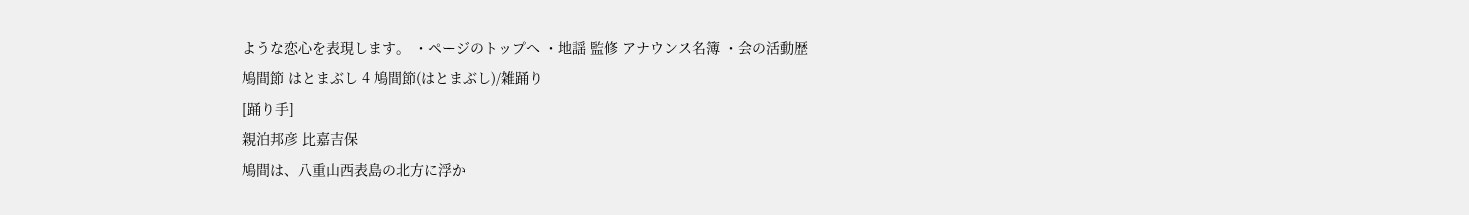ような恋心を表現します。 ・ページのトップへ ・地謡 監修 アナウンス名簿 ・会の活動歴
鳩間節 はとまぶし 4 鳩間節(はとまぶし)/雑踊り
[踊り手]
親泊邦彦 比嘉吉保
鳩間は、八重山西表島の北方に浮か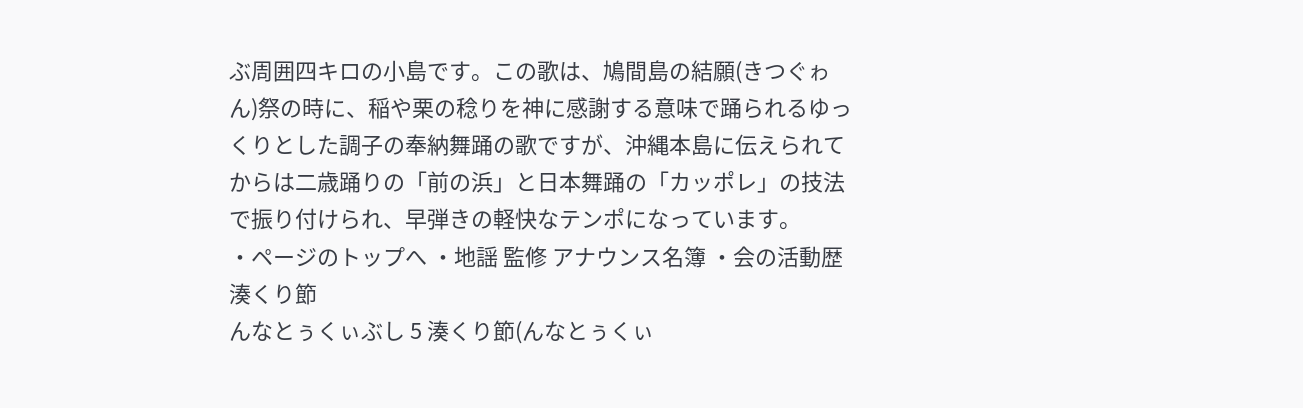ぶ周囲四キロの小島です。この歌は、鳩間島の結願(きつぐゎん)祭の時に、稲や栗の稔りを神に感謝する意味で踊られるゆっくりとした調子の奉納舞踊の歌ですが、沖縄本島に伝えられてからは二歳踊りの「前の浜」と日本舞踊の「カッポレ」の技法で振り付けられ、早弾きの軽快なテンポになっています。
・ページのトップへ ・地謡 監修 アナウンス名簿 ・会の活動歴
湊くり節
んなとぅくぃぶし 5 湊くり節(んなとぅくぃ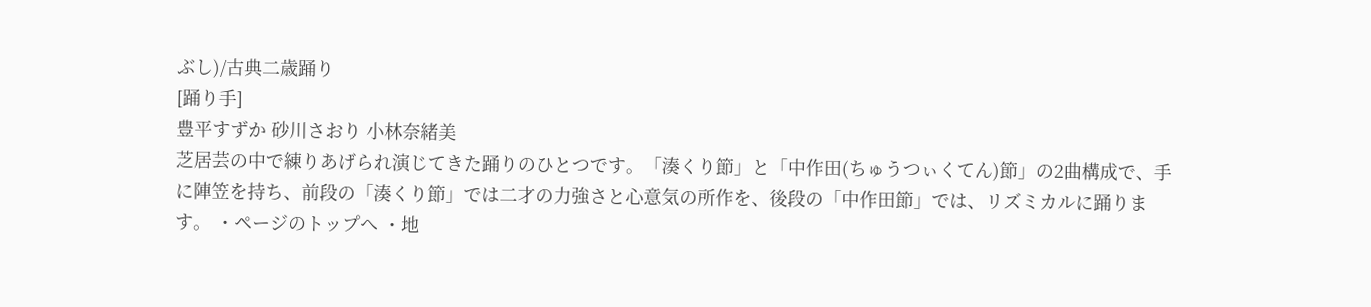ぶし)/古典二歳踊り
[踊り手]
豊平すずか 砂川さおり 小林奈緒美
芝居芸の中で練りあげられ演じてきた踊りのひとつです。「湊くり節」と「中作田(ちゅうつぃくてん)節」の2曲構成で、手に陣笠を持ち、前段の「湊くり節」では二才の力強さと心意気の所作を、後段の「中作田節」では、リズミカルに踊ります。 ・ページのトップへ ・地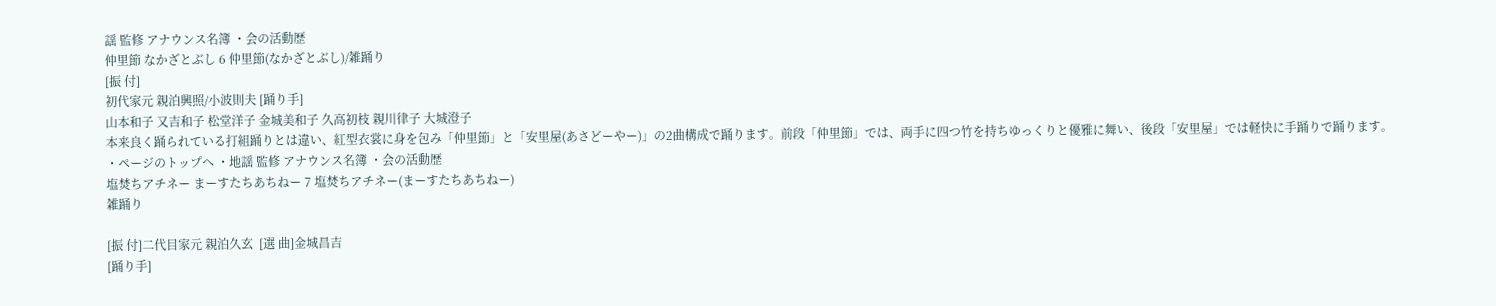謡 監修 アナウンス名簿 ・会の活動歴
仲里節 なかざとぶし 6 仲里節(なかざとぶし)/雑踊り
[振 付]
初代家元 親泊興照/小波則夫 [踊り手]
山本和子 又吉和子 松堂洋子 金城美和子 久高初枝 親川律子 大城澄子
本来良く踊られている打組踊りとは違い、紅型衣裳に身を包み「仲里節」と「安里屋(あさどーやー)」の2曲構成で踊ります。前段「仲里節」では、両手に四つ竹を持ちゆっくりと優雅に舞い、後段「安里屋」では軽快に手踊りで踊ります。
・ページのトップへ ・地謡 監修 アナウンス名簿 ・会の活動歴
塩焚ちアチネー まーすたちあちねー 7 塩焚ちアチネー(まーすたちあちねー)
雑踊り

[振 付]二代目家元 親泊久玄  [選 曲]金城昌吉
[踊り手]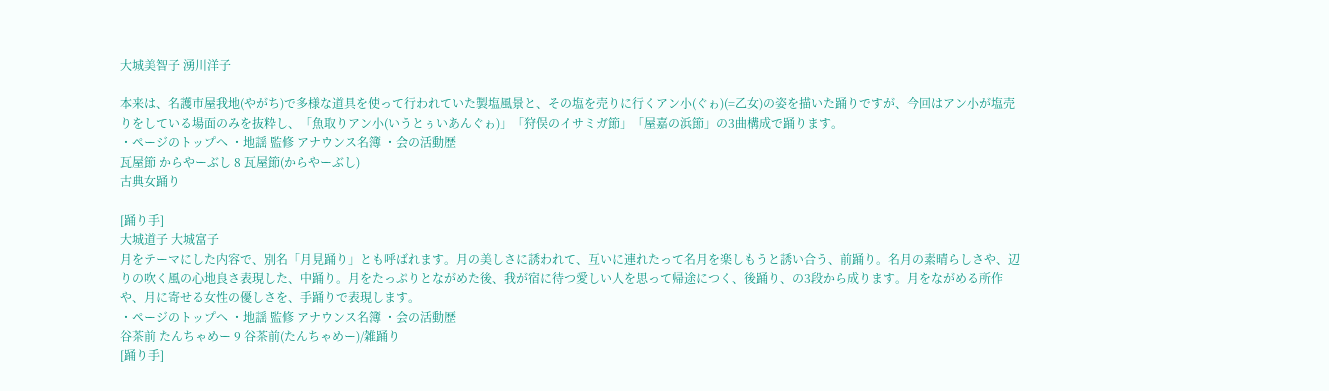大城美智子 湧川洋子

本来は、名護市屋我地(やがち)で多様な道具を使って行われていた製塩風景と、その塩を売りに行くアン小(ぐゎ)(=乙女)の姿を描いた踊りですが、今回はアン小が塩売りをしている場面のみを抜粋し、「魚取りアン小(いうとぅいあんぐゎ)」「狩俣のイサミガ節」「屋嘉の浜節」の3曲構成で踊ります。
・ページのトップへ ・地謡 監修 アナウンス名簿 ・会の活動歴
瓦屋節 からやーぶし 8 瓦屋節(からやーぶし)
古典女踊り

[踊り手]
大城道子 大城富子
月をテーマにした内容で、別名「月見踊り」とも呼ばれます。月の美しさに誘われて、互いに連れたって名月を楽しもうと誘い合う、前踊り。名月の素晴らしさや、辺りの吹く風の心地良さ表現した、中踊り。月をたっぷりとながめた後、我が宿に待つ愛しい人を思って帰途につく、後踊り、の3段から成ります。月をながめる所作や、月に寄せる女性の優しさを、手踊りで表現します。
・ページのトップへ ・地謡 監修 アナウンス名簿 ・会の活動歴
谷茶前 たんちゃめー 9 谷茶前(たんちゃめー)/雑踊り
[踊り手]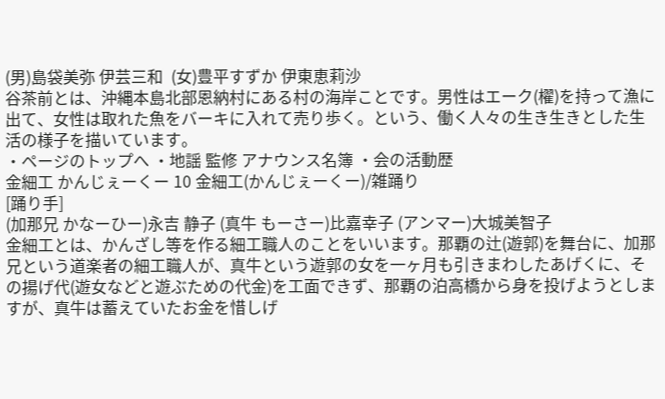(男)島袋美弥 伊芸三和  (女)豊平すずか 伊東恵莉沙
谷茶前とは、沖縄本島北部恩納村にある村の海岸ことです。男性はエーク(櫂)を持って漁に出て、女性は取れた魚をバーキに入れて売り歩く。という、働く人々の生き生きとした生活の様子を描いています。
・ページのトップへ ・地謡 監修 アナウンス名簿 ・会の活動歴
金細工 かんじぇーくー 10 金細工(かんじぇーくー)/雑踊り
[踊り手]
(加那兄 かなーひー)永吉 静子 (真牛 もーさー)比嘉幸子 (アンマー)大城美智子
金細工とは、かんざし等を作る細工職人のことをいいます。那覇の辻(遊郭)を舞台に、加那兄という道楽者の細工職人が、真牛という遊郭の女を一ヶ月も引きまわしたあげくに、その揚げ代(遊女などと遊ぶための代金)を工面できず、那覇の泊高橋から身を投げようとしますが、真牛は蓄えていたお金を惜しげ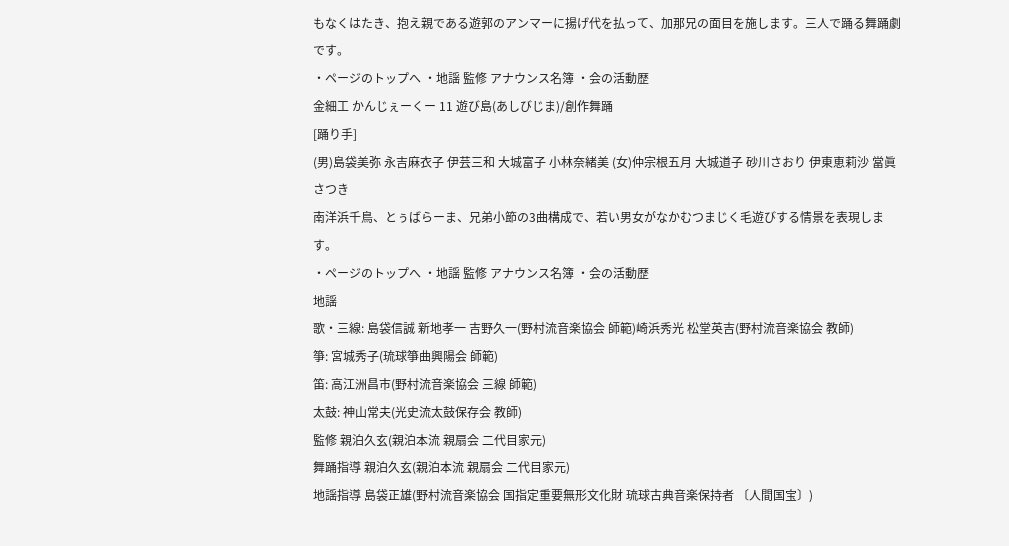もなくはたき、抱え親である遊郭のアンマーに揚げ代を払って、加那兄の面目を施します。三人で踊る舞踊劇です。
・ページのトップへ ・地謡 監修 アナウンス名簿 ・会の活動歴
金細工 かんじぇーくー 11 遊び島(あしびじま)/創作舞踊
[踊り手]
(男)島袋美弥 永吉麻衣子 伊芸三和 大城富子 小林奈緒美 (女)仲宗根五月 大城道子 砂川さおり 伊東恵莉沙 當眞さつき
南洋浜千鳥、とぅばらーま、兄弟小節の3曲構成で、若い男女がなかむつまじく毛遊びする情景を表現します。
・ページのトップへ ・地謡 監修 アナウンス名簿 ・会の活動歴
地謡
歌・三線: 島袋信誠 新地孝一 吉野久一(野村流音楽協会 師範)崎浜秀光 松堂英吉(野村流音楽協会 教師)
箏: 宮城秀子(琉球箏曲興陽会 師範)
笛: 高江洲昌市(野村流音楽協会 三線 師範)
太鼓: 神山常夫(光史流太鼓保存会 教師)
監修 親泊久玄(親泊本流 親扇会 二代目家元)
舞踊指導 親泊久玄(親泊本流 親扇会 二代目家元)
地謡指導 島袋正雄(野村流音楽協会 国指定重要無形文化財 琉球古典音楽保持者 〔人間国宝〕)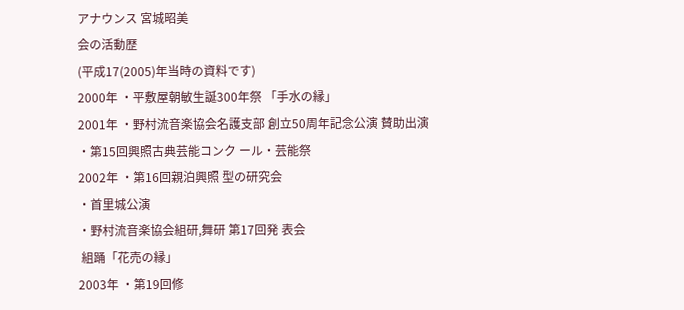アナウンス 宮城昭美
会の活動歴
(平成17(2005)年当時の資料です)
2000年 ・平敷屋朝敏生誕300年祭 「手水の縁」
2001年 ・野村流音楽協会名護支部 創立50周年記念公演 賛助出演
・第15回興照古典芸能コンク ール・芸能祭
2002年 ・第16回親泊興照 型の研究会
・首里城公演
・野村流音楽協会組研,舞研 第17回発 表会
 組踊「花売の縁」
2003年 ・第19回修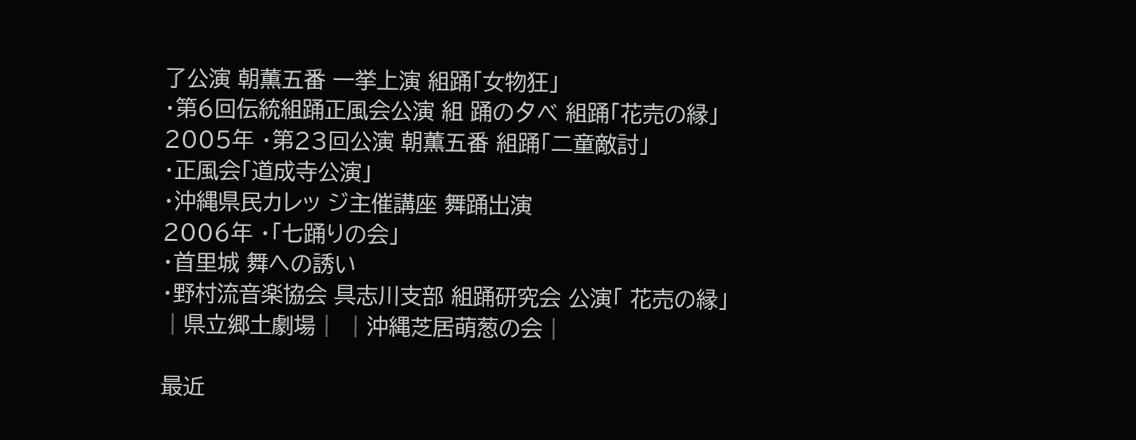了公演 朝薫五番 一挙上演 組踊「女物狂」
・第6回伝統組踊正風会公演 組 踊の夕べ 組踊「花売の縁」
2005年 ・第23回公演 朝薫五番 組踊「二童敵討」
・正風会「道成寺公演」
・沖縄県民カレッ ジ主催講座 舞踊出演
2006年 ・「七踊りの会」
・首里城 舞への誘い
・野村流音楽協会 具志川支部 組踊研究会 公演「 花売の縁」
│県立郷土劇場│ │沖縄芝居萌葱の会│

最近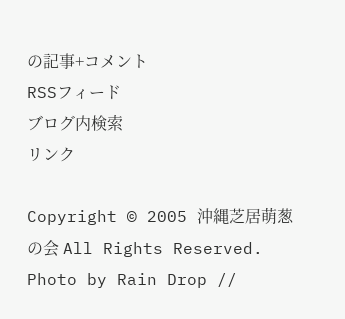の記事+コメント
RSSフィード
ブログ内検索
リンク

Copyright © 2005 沖縄芝居萌葱の会 All Rights Reserved.
Photo by Rain Drop //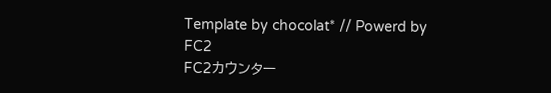Template by chocolat* // Powerd by FC2
FC2カウンター